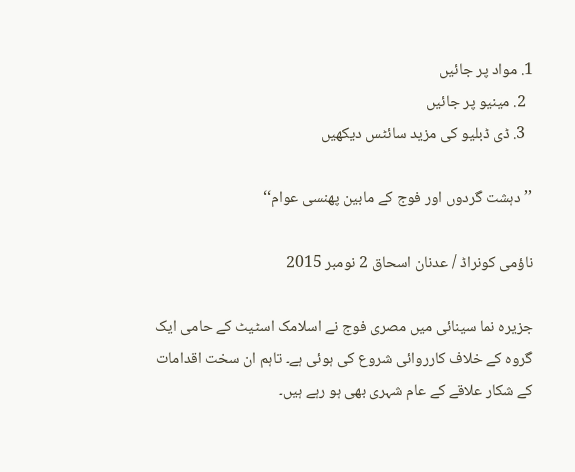1. مواد پر جائیں
  2. مینیو پر جائیں
  3. ڈی ڈبلیو کی مزید سائٹس دیکھیں

’’دہشت گردوں اور فوج کے مابین پھنسی عوام‘‘

ناؤمی کونراڈ / عدنان اسحاق 2 نومبر 2015

جزیرہ نما سینائی میں مصری فوج نے اسلامک اسٹیٹ کے حامی ایک گروہ کے خلاف کارروائی شروع کی ہوئی ہے۔ تاہم ان سخت اقدامات کے شکار علاقے کے عام شہری بھی ہو رہے ہیں۔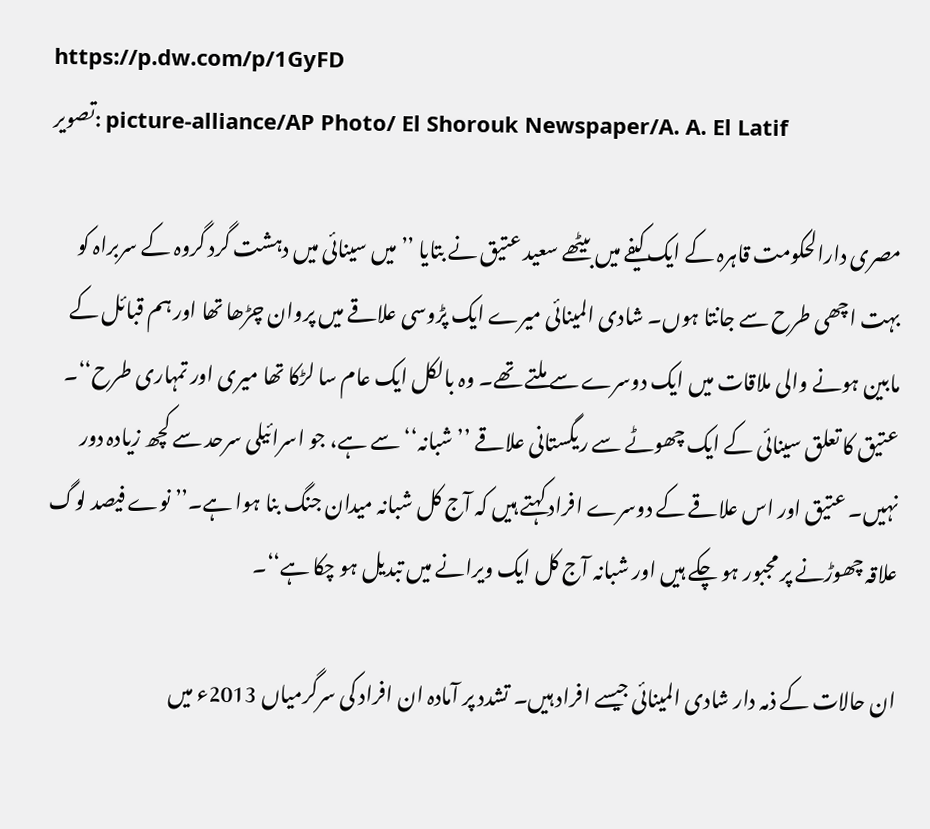https://p.dw.com/p/1GyFD
تصویر: picture-alliance/AP Photo/ El Shorouk Newspaper/A. A. El Latif

مصری دارالحکومت قاہرہ کے ایک کیفے میں بیٹھے سعید عتیق نے بتایا ’’ میں سینائی میں دہشت گرد گروہ کے سربراہ کو بہت اچھی طرح سے جانتا ہوں۔ شادی المینائی میرے ایک پڑوسی علاقے میں پروان چڑھا تھا اور ہم قبائل کے مابین ہونے والی ملاقات میں ایک دوسرے سے ملتے تھے۔ وہ بالکل ایک عام سا لڑکا تھا میری اور تمہاری طرح‘‘۔ عتیق کا تعلق سینائی کے ایک چھوٹے سے ریگستانی علاقے ’’شبانہ‘‘ سے ہے، جو اسرائیلی سرحد سے کچھ زیادہ دور نہیں۔ عتیق اور اس علاقے کے دوسرے افراد کہتے ہیں کہ آج کل شبانہ میدان جنگ بنا ہوا ہے۔’’ نوے فیصد لوگ علاقہ چھوڑنے پر مجبور ہو چکے ہیں اور شبانہ آج کل ایک ویرانے میں تبدیل ہو چکا ہے‘‘۔

ان حالات کے ذمہ دار شادی المینائی جیسے افراد ہیں۔ تشدد پر آمادہ ان افراد کی سرگرمیاں 2013ء میں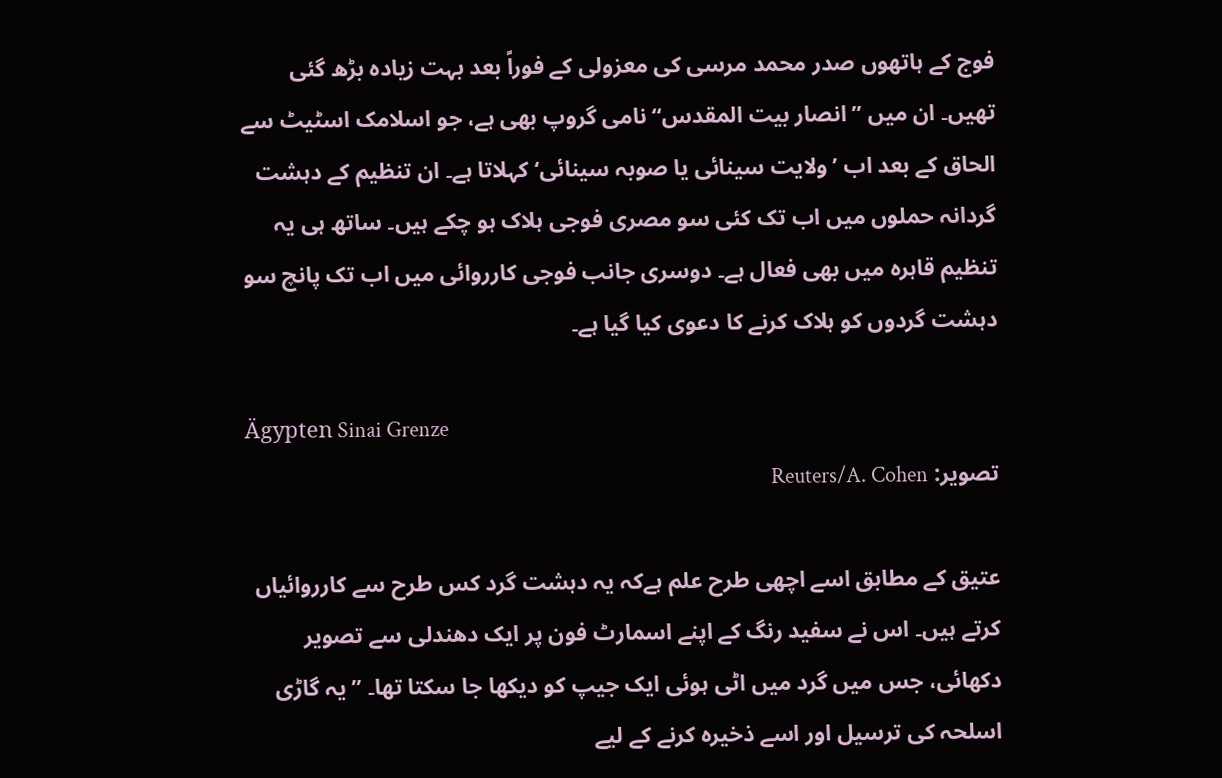فوج کے ہاتھوں صدر محمد مرسی کی معزولی کے فوراً بعد بہت زیادہ بڑھ گئی تھیں۔ ان میں ’’ انصار بیت المقدس‘‘ نامی گروپ بھی ہے، جو اسلامک اسٹیٹ سے الحاق کے بعد اب ’ولایت سینائی یا صوبہ سینائی‘ کہلاتا ہے۔ ان تنظیم کے دہشت گردانہ حملوں میں اب تک کئی سو مصری فوجی ہلاک ہو چکے ہیں۔ ساتھ ہی یہ تنظیم قاہرہ میں بھی فعال ہے۔ دوسری جانب فوجی کارروائی میں اب تک پانچ سو دہشت گردوں کو ہلاک کرنے کا دعوی کیا گیا ہے۔

Ägypten Sinai Grenze
تصویر: Reuters/A. Cohen

عتیق کے مطابق اسے اچھی طرح علم ہےکہ یہ دہشت گرد کس طرح سے کارروائیاں کرتے ہیں۔ اس نے سفید رنگ کے اپنے اسمارٹ فون پر ایک دھندلی سے تصویر دکھائی، جس میں گرد میں اٹی ہوئی ایک جیپ کو دیکھا جا سکتا تھا۔ ’’ یہ گاڑی اسلحہ کی ترسیل اور اسے ذخیرہ کرنے کے لیے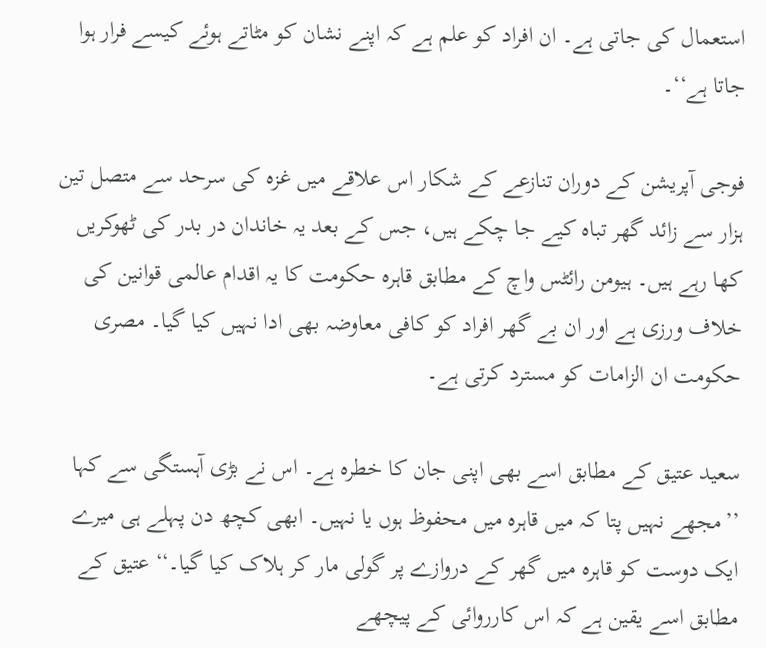استعمال کی جاتی ہے۔ ان افراد کو علم ہے کہ اپنے نشان کو مٹاتے ہوئے کیسے فرار ہوا جاتا ہے‘‘۔

فوجی آپریشن کے دوران تنازعے کے شکار اس علاقے میں غزہ کی سرحد سے متصل تین ہزار سے زائد گھر تباہ کیے جا چکے ہیں، جس کے بعد یہ خاندان در بدر کی ٹھوکریں کھا رہے ہیں۔ ہیومن رائٹس واچ کے مطابق قاہرہ حکومت کا یہ اقدام عالمی قوانین کی خلاف ورزی ہے اور ان بے گھر افراد کو کافی معاوضہ بھی ادا نہیں کیا گیا۔ مصری حکومت ان الزامات کو مسترد کرتی ہے۔

سعید عتیق کے مطابق اسے بھی اپنی جان کا خطرہ ہے۔ اس نے بڑی آہستگی سے کہا ’’مجھے نہیں پتا کہ میں قاہرہ میں محفوظ ہوں یا نہیں۔ ابھی کچھ دن پہلے ہی میرے ایک دوست کو قاہرہ میں گھر کے دروازے پر گولی مار کر ہلاک کیا گیا۔‘‘ عتیق کے مطابق اسے یقین ہے کہ اس کارروائی کے پیچھے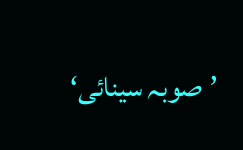’صوبہ سینائی‘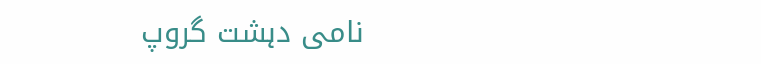نامی دہشت گروپ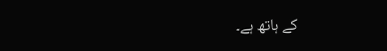کے ہاتھ ہے۔